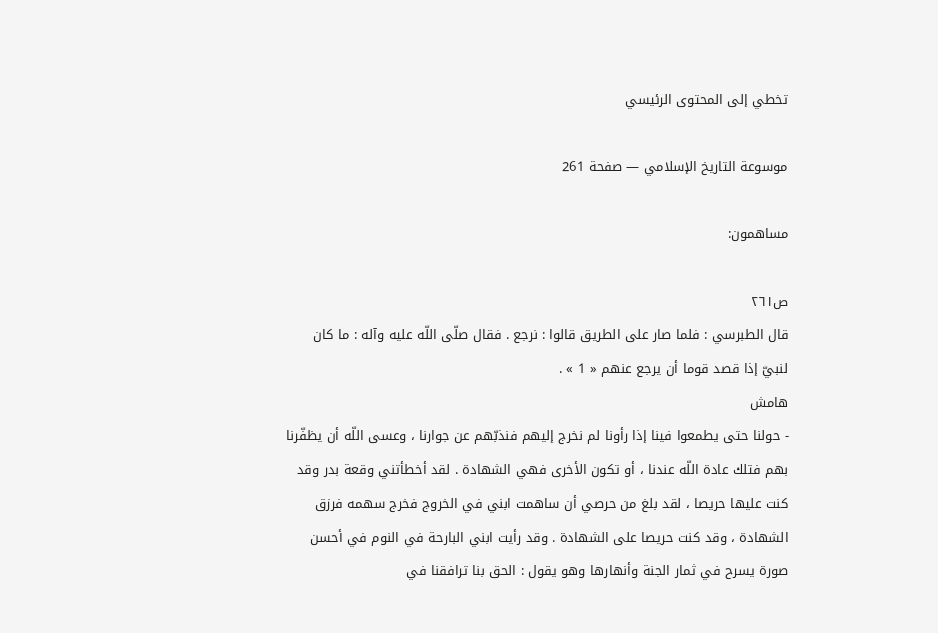تخطي إلى المحتوى الرئيسي

موسوعة التاريخ الإسلامي — صفحة 261

مساهمون:

ص٢٦١
قال الطبرسي : فلما صار على الطريق قالوا : نرجع . فقال صلّى اللّه عليه وآله : ما كان لنبيّ إذا قصد قوما أن يرجع عنهم « 1 » .
هامش
- حولنا حتى يطمعوا فينا إذا رأونا لم نخرج إليهم فنذبّهم عن جوارنا ، وعسى اللّه أن يظفّرنا بهم فتلك عادة اللّه عندنا ، أو تكون الأخرى فهي الشهادة . لقد أخطأتني وقعة بدر وقد كنت عليها حريصا ، لقد بلغ من حرصي أن ساهمت ابني في الخروج فخرج سهمه فرزق الشهادة ، وقد كنت حريصا على الشهادة . وقد رأيت ابني البارحة في النوم في أحسن صورة يسرح في ثمار الجنة وأنهارها وهو يقول : الحق بنا ترافقنا في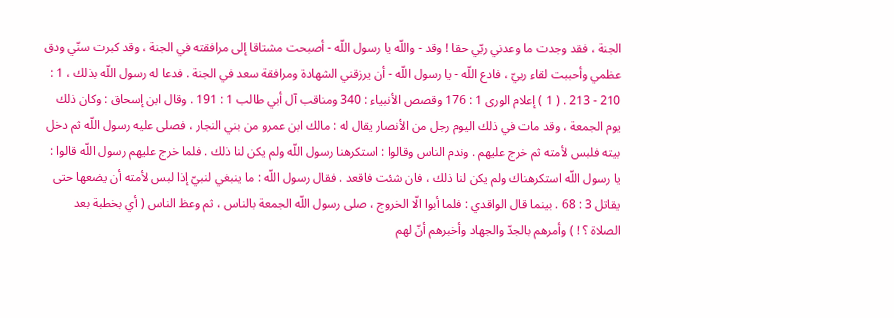الجنة ، فقد وجدت ما وعدني ربّي حقا ! وقد - واللّه يا رسول اللّه - أصبحت مشتاقا إلى مرافقته في الجنة ، وقد كبرت سنّي ودق عظمي وأحببت لقاء ربيّ ، فادع اللّه - يا رسول اللّه - أن يرزقني الشهادة ومرافقة سعد في الجنة . فدعا له رسول اللّه بذلك ، 1 : 210 - 213 . ( 1 ) إعلام الورى 1 : 176 وقصص الأنبياء : 340 ومناقب آل أبي طالب 1 : 191 . وقال ابن إسحاق : وكان ذلك يوم الجمعة ، وقد مات في ذلك اليوم رجل من الأنصار يقال له : مالك ابن عمرو من بني النجار ، فصلى عليه رسول اللّه ثم دخل بيته فلبس لأمته ثم خرج عليهم . وندم الناس وقالوا : استكرهنا رسول اللّه ولم يكن لنا ذلك . فلما خرج عليهم رسول اللّه قالوا : يا رسول اللّه استكرهناك ولم يكن لنا ذلك ، فان شئت فاقعد . فقال رسول اللّه : ما ينبغي لنبيّ إذا لبس لأمته أن يضعها حتى يقاتل 3 : 68 . بينما قال الواقدي : فلما أبوا الّا الخروج ، صلى رسول اللّه الجمعة بالناس ، ثم وعظ الناس ( أي بخطبة بعد الصلاة ؟ ! ) وأمرهم بالجدّ والجهاد وأخبرهم أنّ لهم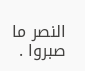النصر ما صبروا .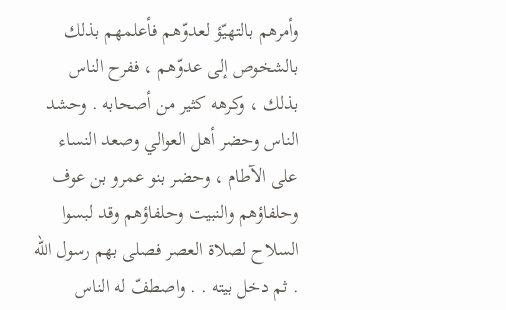وأمرهم بالتهيّؤ لعدوّهم فأعلمهم بذلك بالشخوص إلى عدوّهم ، ففرح الناس بذلك ، وكرهه كثير من أصحابه . وحشد الناس وحضر أهل العوالي وصعد النساء على الآطام ، وحضر بنو عمرو بن عوف وحلفاؤهم والنبيت وحلفاؤهم وقد لبسوا السلاح لصلاة العصر فصلى بهم رسول اللّه . ثم دخل بيته . . واصطفّ له الناس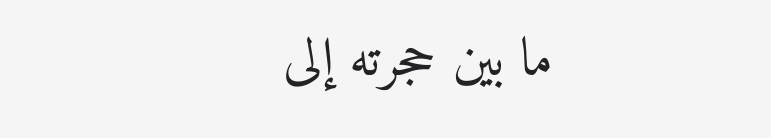ما بين حجرته إلى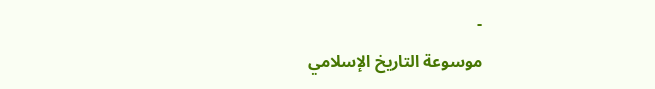-
موسوعة التاريخ الإسلامي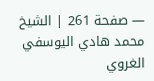— صفحة 261 | الشيخ محمد هادي اليوسفي الغروي